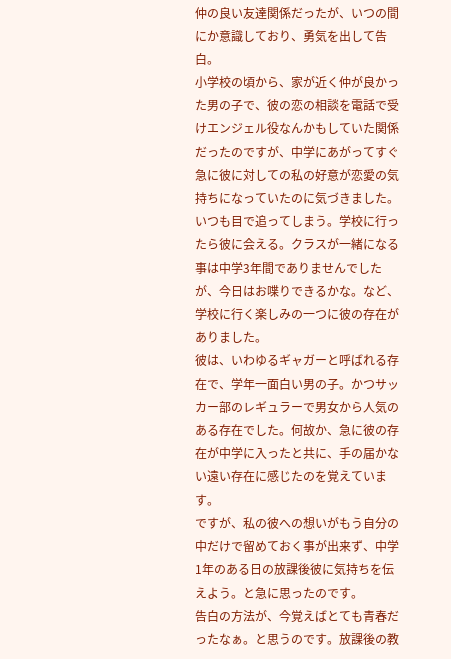仲の良い友達関係だったが、いつの間にか意識しており、勇気を出して告白。
小学校の頃から、家が近く仲が良かった男の子で、彼の恋の相談を電話で受けエンジェル役なんかもしていた関係だったのですが、中学にあがってすぐ急に彼に対しての私の好意が恋愛の気持ちになっていたのに気づきました。
いつも目で追ってしまう。学校に行ったら彼に会える。クラスが一緒になる事は中学3年間でありませんでしたが、今日はお喋りできるかな。など、学校に行く楽しみの一つに彼の存在がありました。
彼は、いわゆるギャガーと呼ばれる存在で、学年一面白い男の子。かつサッカー部のレギュラーで男女から人気のある存在でした。何故か、急に彼の存在が中学に入ったと共に、手の届かない遠い存在に感じたのを覚えています。
ですが、私の彼への想いがもう自分の中だけで留めておく事が出来ず、中学1年のある日の放課後彼に気持ちを伝えよう。と急に思ったのです。
告白の方法が、今覚えばとても青春だったなぁ。と思うのです。放課後の教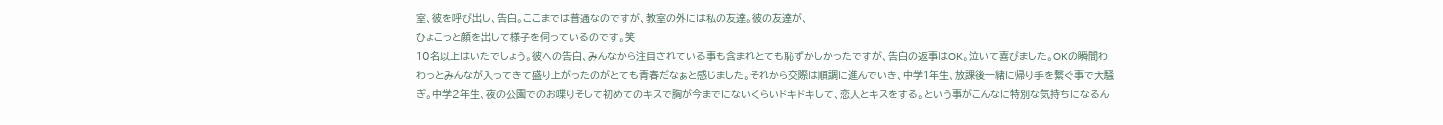室、彼を呼び出し、告白。ここまでは普通なのですが、教室の外には私の友達。彼の友達が、
ひょこっと顔を出して様子を伺っているのです。笑
10名以上はいたでしょう。彼への告白、みんなから注目されている事も含まれとても恥ずかしかったですが、告白の返事はOK。泣いて喜びました。OKの瞬間わわっとみんなが入ってきて盛り上がったのがとても青春だなぁと感じました。それから交際は順調に進んでいき、中学1年生、放課後一緒に帰り手を繋ぐ事で大騒ぎ。中学2年生、夜の公園でのお喋りそして初めてのキスで胸が今までにないくらいドキドキして、恋人とキスをする。という事がこんなに特別な気持ちになるん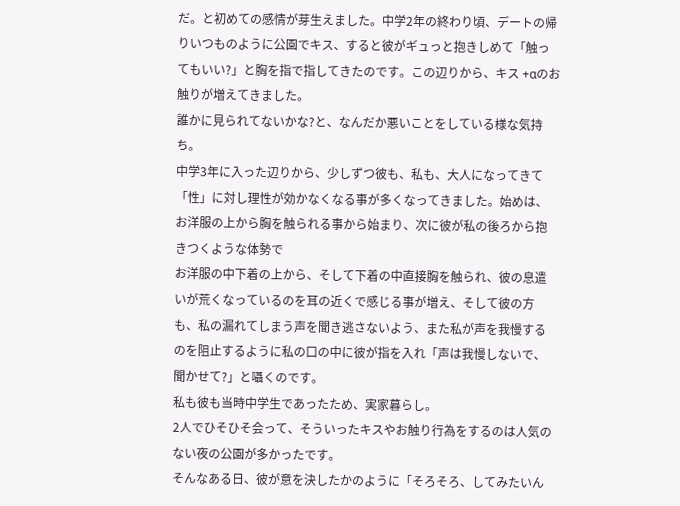だ。と初めての感情が芽生えました。中学2年の終わり頃、デートの帰りいつものように公園でキス、すると彼がギュっと抱きしめて「触ってもいい?」と胸を指で指してきたのです。この辺りから、キス +αのお触りが増えてきました。
誰かに見られてないかな?と、なんだか悪いことをしている様な気持ち。
中学3年に入った辺りから、少しずつ彼も、私も、大人になってきて「性」に対し理性が効かなくなる事が多くなってきました。始めは、お洋服の上から胸を触られる事から始まり、次に彼が私の後ろから抱きつくような体勢で
お洋服の中下着の上から、そして下着の中直接胸を触られ、彼の息遣いが荒くなっているのを耳の近くで感じる事が増え、そして彼の方も、私の漏れてしまう声を聞き逃さないよう、また私が声を我慢するのを阻止するように私の口の中に彼が指を入れ「声は我慢しないで、聞かせて?」と囁くのです。
私も彼も当時中学生であったため、実家暮らし。
2人でひそひそ会って、そういったキスやお触り行為をするのは人気のない夜の公園が多かったです。
そんなある日、彼が意を決したかのように「そろそろ、してみたいん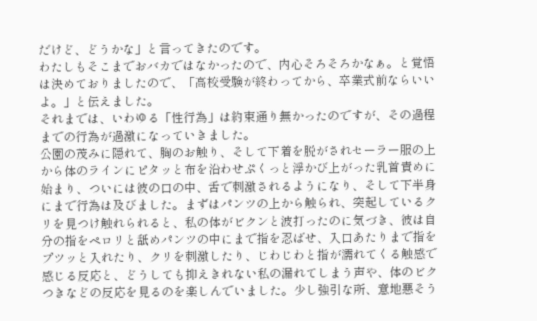だけど、どうかな」と言ってきたのです。
わたしもそこまでおバカではなかったので、内心そろそろかなぁ。と覚悟は決めておりましたので、「高校受験が終わってから、卒業式前ならいいよ。」と伝えました。
それまでは、いわゆる「性行為」は約束通り無かったのですが、その過程までの行為が過激になっていきました。
公園の茂みに隠れて、胸のお触り、そして下着を脱がされセーラー服の上から体のラインにピタッと布を沿わせぷくっと浮かび上がった乳首責めに始まり、ついには彼の口の中、舌で刺激されるようになり、そして下半身にまで行為は及びました。まずはパンツの上から触られ、突起しているクリを見つけ触れられると、私の体がビクンと波打ったのに気づき、彼は自分の指をペロリと舐めパンツの中にまで指を忍ばせ、入口あたりまで指をプツッと入れたり、クリを刺激したり、じわじわと指が濡れてくる触感で感じる反応と、どうしても抑えきれない私の漏れてしまう声や、体のビクつきなどの反応を見るのを楽しんでいました。少し強引な所、意地悪そう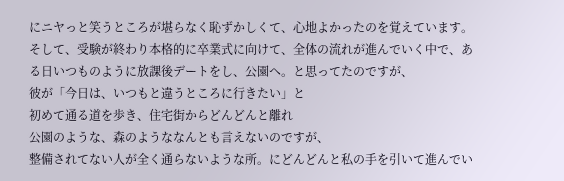にニヤっと笑うところが堪らなく恥ずかしくて、心地よかったのを覚えています。そして、受験が終わり本格的に卒業式に向けて、全体の流れが進んでいく中で、ある日いつものように放課後デートをし、公園へ。と思ってたのですが、
彼が「今日は、いつもと違うところに行きたい」と
初めて通る道を歩き、住宅街からどんどんと離れ
公園のような、森のようななんとも言えないのですが、
整備されてない人が全く通らないような所。にどんどんと私の手を引いて進んでい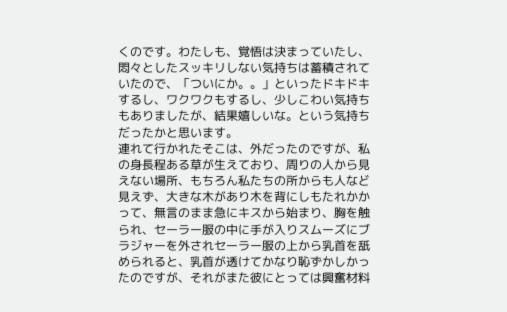くのです。わたしも、覚悟は決まっていたし、悶々としたスッキリしない気持ちは蓄積されていたので、「ついにか。。」といったドキドキするし、ワクワクもするし、少しこわい気持ちもありましたが、結果嬉しいな。という気持ちだったかと思います。
連れて行かれたそこは、外だったのですが、私の身長程ある草が生えており、周りの人から見えない場所、もちろん私たちの所からも人など見えず、大きな木があり木を背にしもたれかかって、無言のまま急にキスから始まり、胸を触られ、セーラー服の中に手が入りスムーズにブラジャーを外されセーラー服の上から乳首を舐められると、乳首が透けてかなり恥ずかしかったのですが、それがまた彼にとっては興奮材料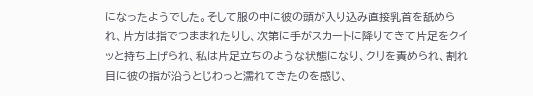になったようでした。そして服の中に彼の頭が入り込み直接乳首を舐められ、片方は指でつままれたりし、次第に手がスカートに降りてきて片足をクイッと持ち上げられ、私は片足立ちのような状態になり、クリを責められ、割れ目に彼の指が沿うとじわっと濡れてきたのを感じ、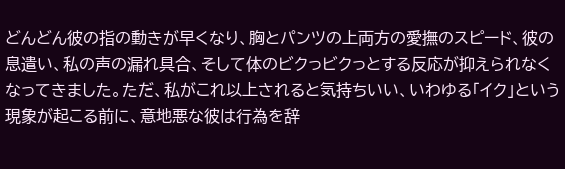どんどん彼の指の動きが早くなり、胸とパンツの上両方の愛撫のスピード、彼の息遣い、私の声の漏れ具合、そして体のビクっビクっとする反応が抑えられなくなってきました。ただ、私がこれ以上されると気持ちいい、いわゆる「イク」という現象が起こる前に、意地悪な彼は行為を辞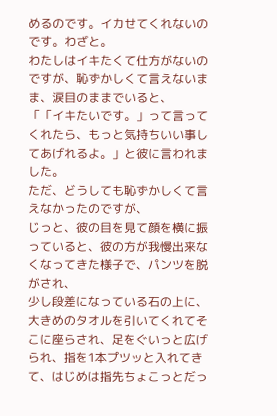めるのです。イカせてくれないのです。わざと。
わたしはイキたくて仕方がないのですが、恥ずかしくて言えないまま、涙目のままでいると、
「「イキたいです。」って言ってくれたら、もっと気持ちいい事してあげれるよ。」と彼に言われました。
ただ、どうしても恥ずかしくて言えなかったのですが、
じっと、彼の目を見て顔を横に振っていると、彼の方が我慢出来なくなってきた様子で、パンツを脱がされ、
少し段差になっている石の上に、大きめのタオルを引いてくれてそこに座らされ、足をぐいっと広げられ、指を1本プツッと入れてきて、はじめは指先ちょこっとだっ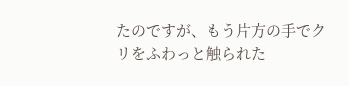たのですが、もう片方の手でクリをふわっと触られた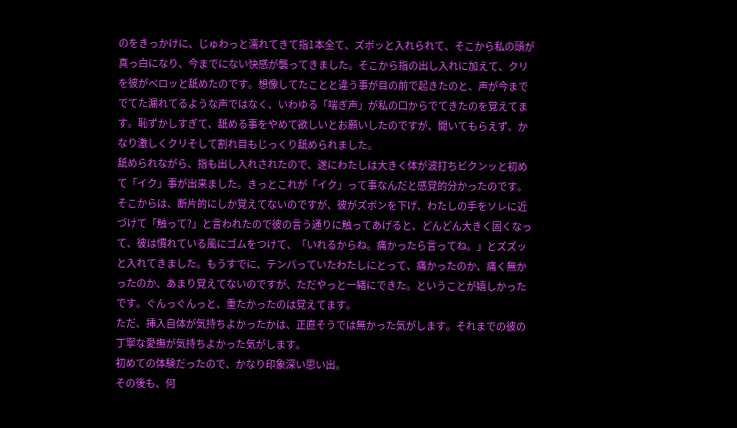のをきっかけに、じゅわっと濡れてきて指1本全て、ズボッと入れられて、そこから私の頭が真っ白になり、今までにない快感が襲ってきました。そこから指の出し入れに加えて、クリを彼がペロッと舐めたのです。想像してたことと違う事が目の前で起きたのと、声が今まででてた漏れてるような声ではなく、いわゆる「喘ぎ声」が私の口からでてきたのを覚えてます。恥ずかしすぎて、舐める事をやめて欲しいとお願いしたのですが、聞いてもらえず、かなり激しくクリそして割れ目もじっくり舐められました。
舐められながら、指も出し入れされたので、遂にわたしは大きく体が波打ちビクンッと初めて「イク」事が出来ました。きっとこれが「イク」って事なんだと感覚的分かったのです。そこからは、断片的にしか覚えてないのですが、彼がズボンを下げ、わたしの手をソレに近づけて「触って?」と言われたので彼の言う通りに触ってあげると、どんどん大きく固くなって、彼は慣れている風にゴムをつけて、「いれるからね。痛かったら言ってね。」とズズッと入れてきました。もうすでに、テンパっていたわたしにとって、痛かったのか、痛く無かったのか、あまり覚えてないのですが、ただやっと一緒にできた。ということが嬉しかったです。ぐんっぐんっと、重たかったのは覚えてます。
ただ、挿入自体が気持ちよかったかは、正直そうでは無かった気がします。それまでの彼の丁寧な愛撫が気持ちよかった気がします。
初めての体験だったので、かなり印象深い思い出。
その後も、何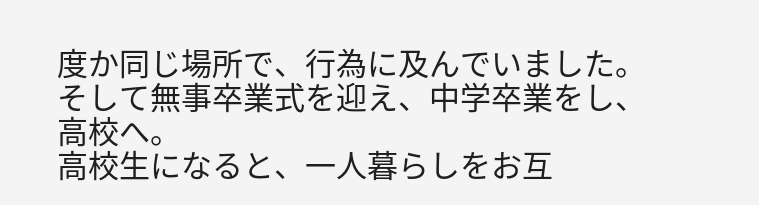度か同じ場所で、行為に及んでいました。
そして無事卒業式を迎え、中学卒業をし、高校へ。
高校生になると、一人暮らしをお互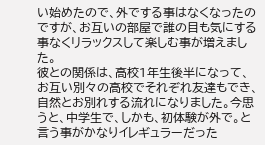い始めたので、外でする事はなくなったのですが、お互いの部屋で誰の目も気にする事なくリラックスして楽しむ事が増えました。
彼との関係は、高校1年生後半になって、お互い別々の高校でそれぞれ友達もでき、自然とお別れする流れになりました。今思うと、中学生で、しかも、初体験が外で。と言う事がかなりイレギュラーだった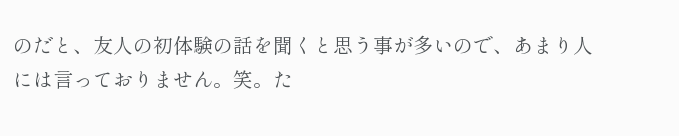のだと、友人の初体験の話を聞くと思う事が多いので、あまり人には言っておりません。笑。た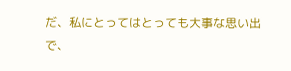だ、私にとってはとっても大事な思い出で、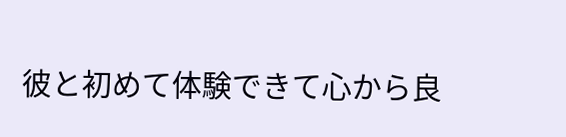彼と初めて体験できて心から良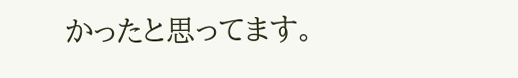かったと思ってます。